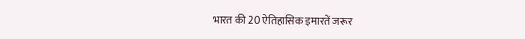भारत की 20 ऐतिहासिक इमारतें जरूर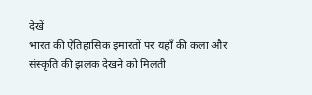देखें
भारत की ऐतिहासिक इमारतों पर यहाँ की कला और संस्कृति की झलक देखने को मिलती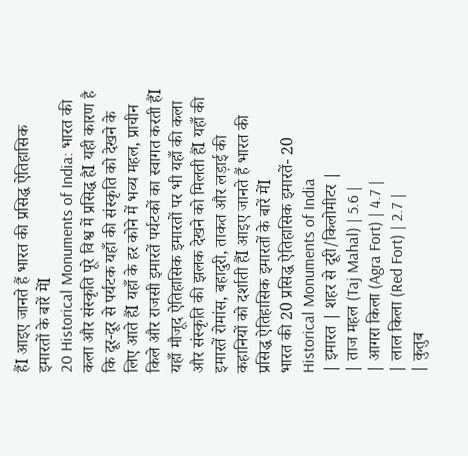हैंI आइए जानते हैं भारत की प्रसिद्ध ऐतिहासिक इमारतों के बारें मेंI
20 Historical Monuments of India: भारत की कला और संस्कृति पूरे विश्व में प्रसिद्ध हैI यही कारण है कि दूर-दूर से पर्यटक यहाँ की संस्कृति को देखने के लिए आते हैंI यहाँ के हर कोने में भव्य महल, प्राचीन किले और राजसी इमारतें पर्यटकों का स्वागत करती हैंI यहाँ मौजूद ऐतिहासिक इमारतों पर भी यहाँ की कला और संस्कृति की झलक देखने को मिलती हैंI यहाँ की इमारतें रोमांस, बहादुरी, ताकत और लड़ाई की कहानियों को दर्शाती हैंI आइए जानते हैं भारत की प्रसिद्ध ऐतिहासिक इमारतों के बारें मेंI
भारत की 20 प्रसिद्ध ऐतिहासिक इमारतें- 20 Historical Monuments of India
| इमारत | शहर से दूरी/किलोमीटर |
| ताज महल (Taj Mahal) | 5.6 |
| आगरा किला (Agra Fort) | 4.7 |
| लाल किला (Red Fort) | 2.7 |
| कुतुब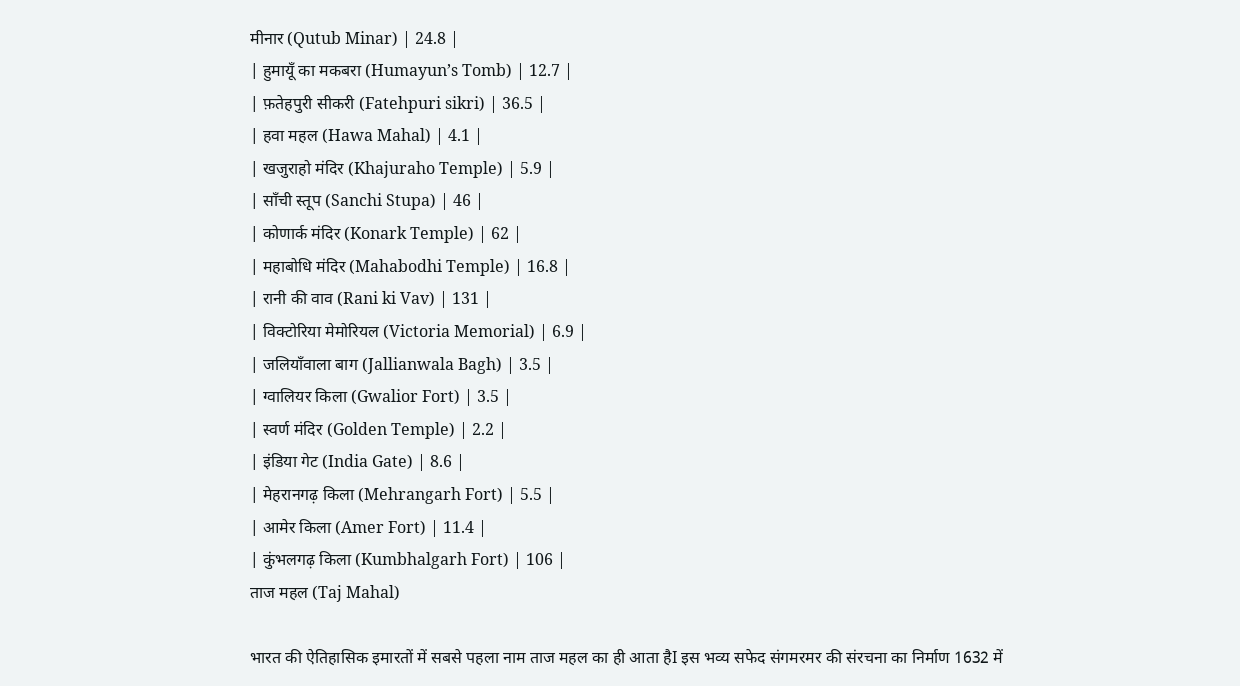मीनार (Qutub Minar) | 24.8 |
| हुमायूँ का मकबरा (Humayun’s Tomb) | 12.7 |
| फ़तेहपुरी सीकरी (Fatehpuri sikri) | 36.5 |
| हवा महल (Hawa Mahal) | 4.1 |
| खजुराहो मंदिर (Khajuraho Temple) | 5.9 |
| साँची स्तूप (Sanchi Stupa) | 46 |
| कोणार्क मंदिर (Konark Temple) | 62 |
| महाबोधि मंदिर (Mahabodhi Temple) | 16.8 |
| रानी की वाव (Rani ki Vav) | 131 |
| विक्टोरिया मेमोरियल (Victoria Memorial) | 6.9 |
| जलियाँवाला बाग (Jallianwala Bagh) | 3.5 |
| ग्वालियर किला (Gwalior Fort) | 3.5 |
| स्वर्ण मंदिर (Golden Temple) | 2.2 |
| इंडिया गेट (India Gate) | 8.6 |
| मेहरानगढ़ किला (Mehrangarh Fort) | 5.5 |
| आमेर किला (Amer Fort) | 11.4 |
| कुंभलगढ़ किला (Kumbhalgarh Fort) | 106 |
ताज महल (Taj Mahal)

भारत की ऐतिहासिक इमारतों में सबसे पहला नाम ताज महल का ही आता हैI इस भव्य सफेद संगमरमर की संरचना का निर्माण 1632 में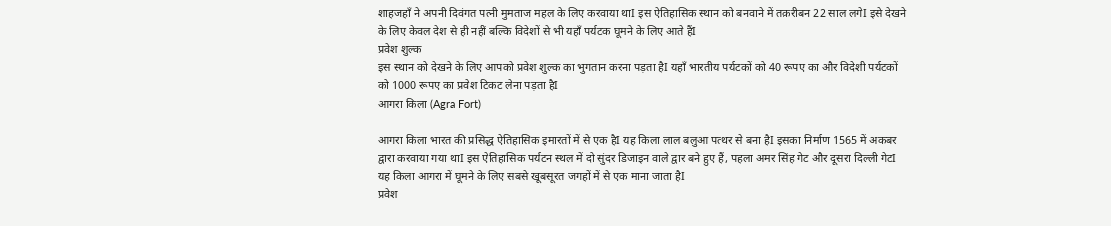शाहजहाँ ने अपनी दिवंगत पत्नी मुमताज महल के लिए करवाया थाI इस ऐतिहासिक स्थान को बनवाने में तक़रीबन 22 साल लगेI इसे देखने के लिए केवल देश से ही नहीं बल्कि विदेशों से भी यहाँ पर्यटक घूमने के लिए आते हैंI
प्रवेश शुल्क
इस स्थान को देखने के लिए आपको प्रवेश शुल्क का भुगतान करना पड़ता हैI यहाँ भारतीय पर्यटकों को 40 रूपए का और विदेशी पर्यटकों को 1000 रूपए का प्रवेश टिकट लेना पड़ता हैI
आगरा किला (Agra Fort)

आगरा किला भारत की प्रसिद्ध ऐतिहासिक इमारतों में से एक हैI यह किला लाल बलुआ पत्थर से बना हैI इसका निर्माण 1565 में अकबर द्वारा करवाया गया थाI इस ऐतिहासिक पर्यटन स्थल में दो सुंदर डिजाइन वाले द्वार बने हुए हैं, पहला अमर सिंह गेट और दूसरा दिल्ली गेटI यह किला आगरा में घूमने के लिए सबसे खूबसूरत जगहों में से एक माना जाता हैI
प्रवेश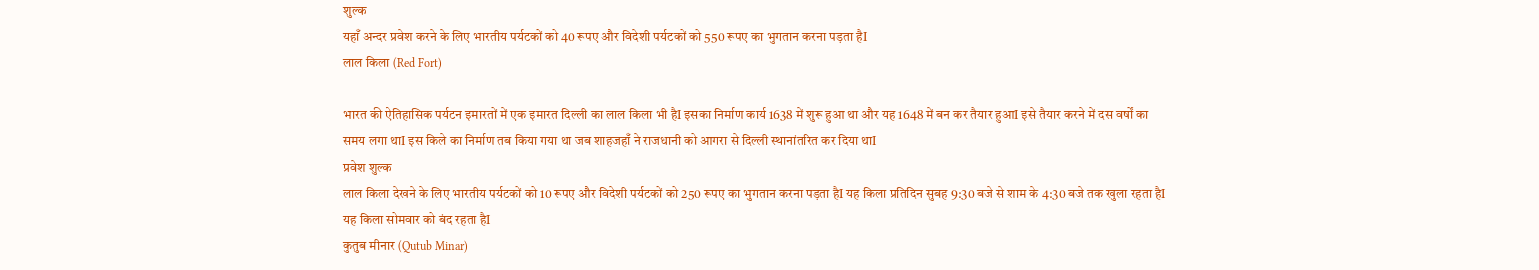शुल्क
यहाँ अन्दर प्रवेश करने के लिए भारतीय पर्यटकों को 40 रूपए और विदेशी पर्यटकों को 550 रूपए का भुगतान करना पड़ता हैI
लाल किला (Red Fort)

भारत की ऐतिहासिक पर्यटन इमारतों में एक इमारत दिल्ली का लाल किला भी हैI इसका निर्माण कार्य 1638 में शुरू हुआ था और यह 1648 में बन कर तैयार हुआI इसे तैयार करने में दस वर्षों का समय लगा थाI इस किले का निर्माण तब किया गया था जब शाहजहाँ ने राजधानी को आगरा से दिल्ली स्थानांतरित कर दिया थाI
प्रवेश शुल्क
लाल किला देखने के लिए भारतीय पर्यटकों को 10 रूपए और विदेशी पर्यटकों को 250 रूपए का भुगतान करना पड़ता हैI यह किला प्रतिदिन सुबह 9:30 बजे से शाम के 4:30 बजे तक खुला रहता हैI यह किला सोमवार को बंद रहता हैI
कुतुब मीनार (Qutub Minar)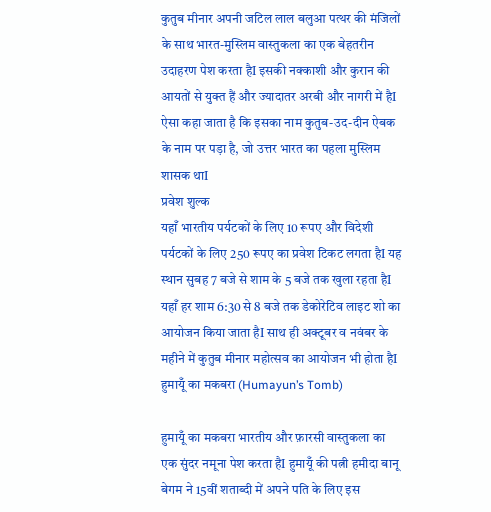कुतुब मीनार अपनी जटिल लाल बलुआ पत्थर की मंजिलों के साथ भारत-मुस्लिम वास्तुकला का एक बेहतरीन उदाहरण पेश करता हैI इसकी नक्काशी और कुरान की आयतों से युक्त हैं और ज्यादातर अरबी और नागरी में हैI ऐसा कहा जाता है कि इसका नाम कुतुब-उद-दीन ऐबक के नाम पर पड़ा है, जो उत्तर भारत का पहला मुस्लिम शासक थाI
प्रवेश शुल्क
यहाँ भारतीय पर्यटकों के लिए 10 रूपए और विदेशी पर्यटकों के लिए 250 रूपए का प्रवेश टिकट लगता हैI यह स्थान सुबह 7 बजे से शाम के 5 बजे तक खुला रहता हैI यहाँ हर शाम 6:30 से 8 बजे तक डेकोरेटिव लाइट शो का आयोजन किया जाता हैI साथ ही अक्टूबर व नवंबर के महीने में कुतुब मीनार महोत्सव का आयोजन भी होता हैI
हुमायूँ का मकबरा (Humayun’s Tomb)

हुमायूँ का मकबरा भारतीय और फ़ारसी वास्तुकला का एक सुंदर नमूना पेश करता हैI हुमायूँ की पत्नी हमीदा बानू बेगम ने 15वीं शताब्दी में अपने पति के लिए इस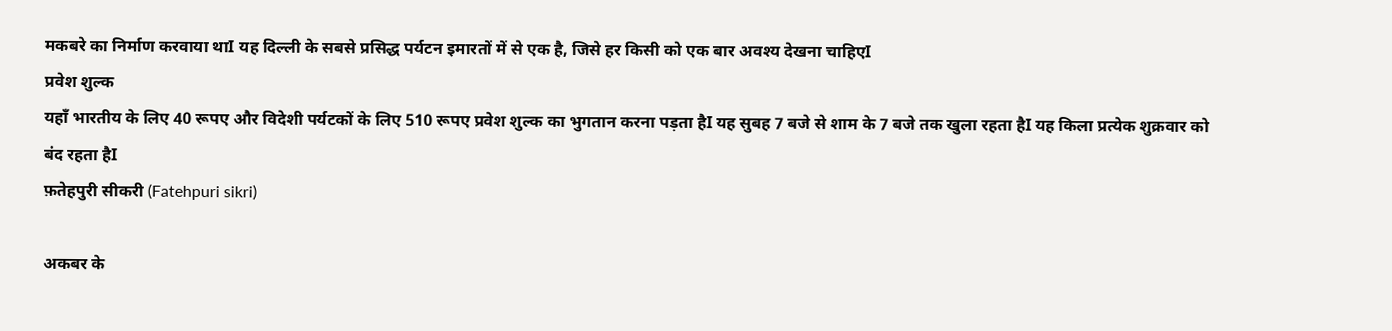मकबरे का निर्माण करवाया थाI यह दिल्ली के सबसे प्रसिद्ध पर्यटन इमारतों में से एक है, जिसे हर किसी को एक बार अवश्य देखना चाहिएI
प्रवेश शुल्क
यहाँ भारतीय के लिए 40 रूपए और विदेशी पर्यटकों के लिए 510 रूपए प्रवेश शुल्क का भुगतान करना पड़ता हैI यह सुबह 7 बजे से शाम के 7 बजे तक खुला रहता हैI यह किला प्रत्येक शुक्रवार को बंद रहता हैI
फ़तेहपुरी सीकरी (Fatehpuri sikri)

अकबर के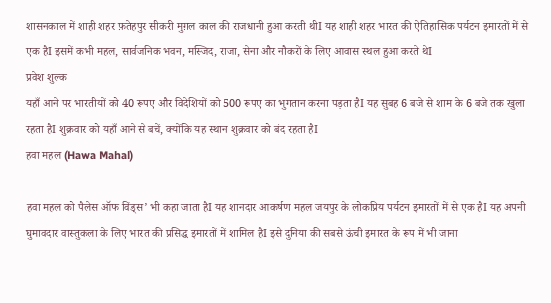शासनकाल में शाही शहर फ़तेहपुर सीकरी मुग़ल काल की राजधानी हुआ करती थीI यह शाही शहर भारत की ऐतिहासिक पर्यटन इमारतों में से एक हैI इसमें कभी महल, सार्वजनिक भवन, मस्जिद, राजा, सेना और नौकरों के लिए आवास स्थल हुआ करते थेI
प्रवेश शुल्क
यहाँ आने पर भारतीयों को 40 रूपए और विदेशियों को 500 रूपए का भुगतान करना पड़ता हैI यह सुबह 6 बजे से शाम के 6 बजे तक खुला रहता हैI शुक्रवार को यहाँ आने से बचें, क्योंकि यह स्थान शुक्रवार को बंद रहता हैI
हवा महल (Hawa Mahal)

हवा महल को पैलेस ऑफ विंड्स’ भी कहा जाता हैI यह शानदार आकर्षण महल जयपुर के लोकप्रिय पर्यटन इमारतों में से एक हैI यह अपनी घुमावदार वास्तुकला के लिए भारत की प्रसिद्ध इमारतों में शामिल हैI इसे दुनिया की सबसे ऊंची इमारत के रूप में भी जाना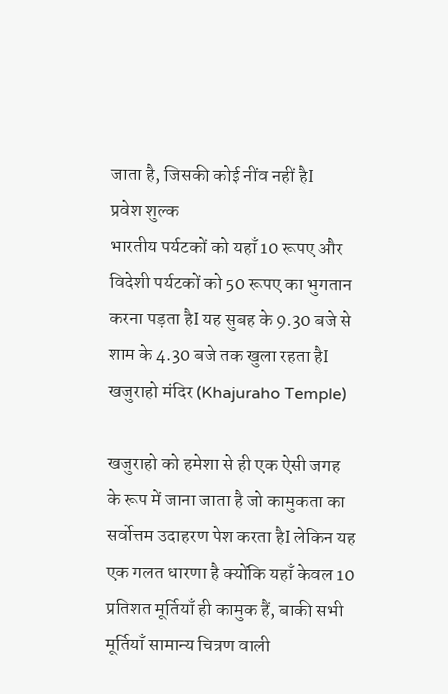जाता है, जिसकी कोई नींव नहीं हैI
प्रवेश शुल्क
भारतीय पर्यटकों को यहाँ 10 रूपए और विदेशी पर्यटकों को 50 रूपए का भुगतान करना पड़ता हैI यह सुबह के 9.30 बजे से शाम के 4.30 बजे तक खुला रहता हैI
खजुराहो मंदिर (Khajuraho Temple)

खजुराहो को हमेशा से ही एक ऐसी जगह के रूप में जाना जाता है जो कामुकता का सर्वोत्तम उदाहरण पेश करता हैI लेकिन यह एक गलत धारणा है क्योंकि यहाँ केवल 10 प्रतिशत मूर्तियाँ ही कामुक हैं, बाकी सभी मूर्तियाँ सामान्य चित्रण वाली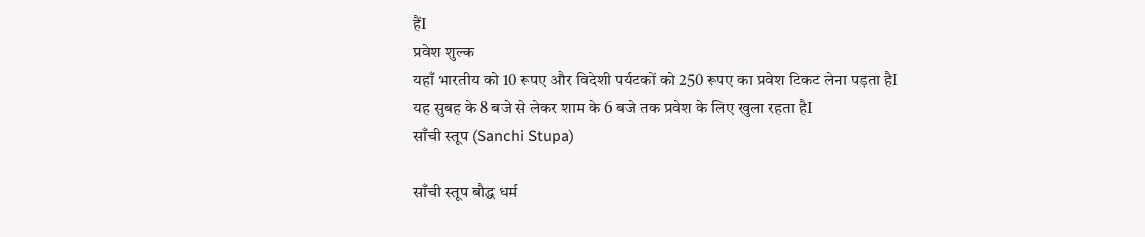हैंI
प्रवेश शुल्क
यहाँ भारतीय को 10 रूपए और विदेशी पर्यटकों को 250 रूपए का प्रवेश टिकट लेना पड़ता हैI यह सुबह के 8 बजे से लेकर शाम के 6 बजे तक प्रवेश के लिए खुला रहता हैI
साँची स्तूप (Sanchi Stupa)

साँची स्तूप बौद्ध धर्म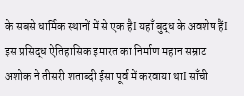के सबसे धार्मिक स्थानों में से एक हैI यहाँ बुद्ध के अवशेष हैंI इस प्रसिद्ध ऐतिहासिक इमारत का निर्माण महान सम्राट अशोक ने तीसरी शताब्दी ईसा पूर्व में करवाया थाI साँची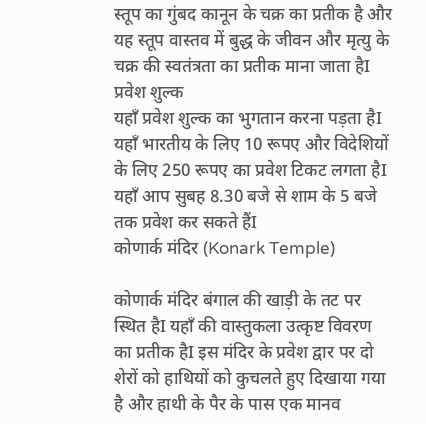स्तूप का गुंबद कानून के चक्र का प्रतीक है और यह स्तूप वास्तव में बुद्ध के जीवन और मृत्यु के चक्र की स्वतंत्रता का प्रतीक माना जाता हैI
प्रवेश शुल्क
यहाँ प्रवेश शुल्क का भुगतान करना पड़ता हैI यहाँ भारतीय के लिए 10 रूपए और विदेशियों के लिए 250 रूपए का प्रवेश टिकट लगता हैI यहाँ आप सुबह 8.30 बजे से शाम के 5 बजे तक प्रवेश कर सकते हैंI
कोणार्क मंदिर (Konark Temple)

कोणार्क मंदिर बंगाल की खाड़ी के तट पर स्थित हैI यहाँ की वास्तुकला उत्कृष्ट विवरण का प्रतीक हैI इस मंदिर के प्रवेश द्वार पर दो शेरों को हाथियों को कुचलते हुए दिखाया गया है और हाथी के पैर के पास एक मानव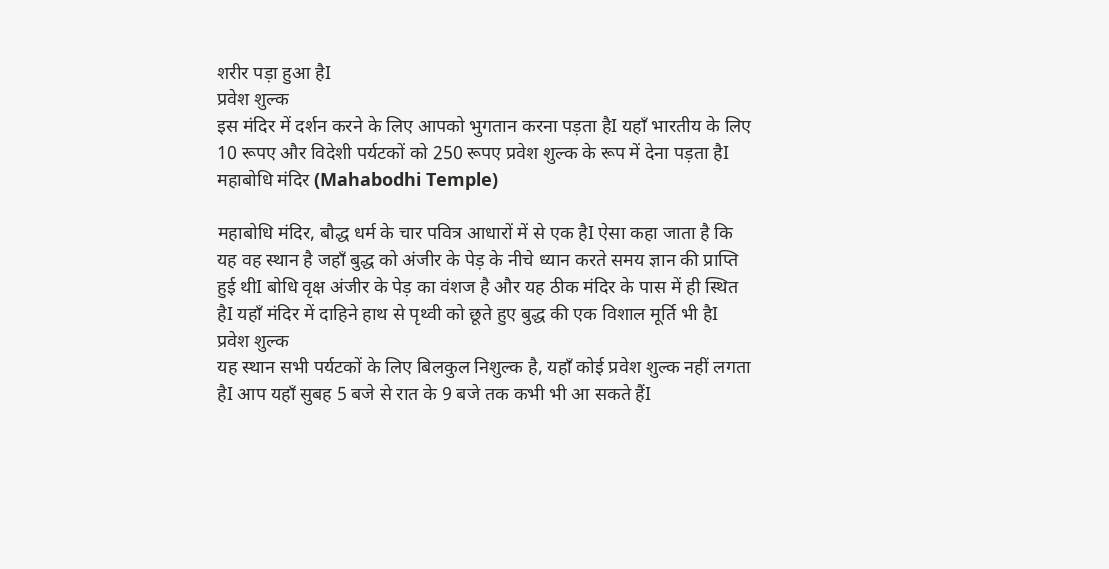शरीर पड़ा हुआ हैI
प्रवेश शुल्क
इस मंदिर में दर्शन करने के लिए आपको भुगतान करना पड़ता हैI यहाँ भारतीय के लिए 10 रूपए और विदेशी पर्यटकों को 250 रूपए प्रवेश शुल्क के रूप में देना पड़ता हैI
महाबोधि मंदिर (Mahabodhi Temple)

महाबोधि मंदिर, बौद्ध धर्म के चार पवित्र आधारों में से एक हैI ऐसा कहा जाता है कि यह वह स्थान है जहाँ बुद्ध को अंजीर के पेड़ के नीचे ध्यान करते समय ज्ञान की प्राप्ति हुई थीI बोधि वृक्ष अंजीर के पेड़ का वंशज है और यह ठीक मंदिर के पास में ही स्थित हैI यहाँ मंदिर में दाहिने हाथ से पृथ्वी को छूते हुए बुद्ध की एक विशाल मूर्ति भी हैI
प्रवेश शुल्क
यह स्थान सभी पर्यटकों के लिए बिलकुल निशुल्क है, यहाँ कोई प्रवेश शुल्क नहीं लगता हैI आप यहाँ सुबह 5 बजे से रात के 9 बजे तक कभी भी आ सकते हैंI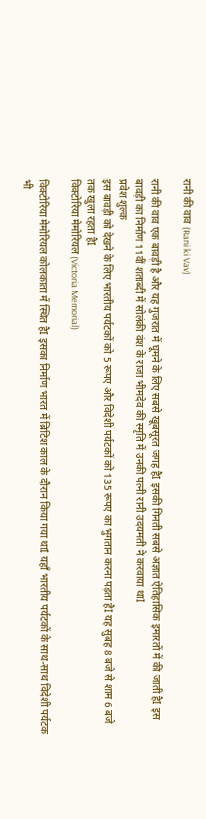रानी की वाव (Rani ki Vav)

रानी की वाव एक बावड़ी है और यह गुजरात में घूमने के लिए सबसे खूबसूरत जगह हैI इसकी गिनती सबसे अज्ञात ऐतिहासिक इमारतों में की जाती हैI इस बावड़ी का निर्माण 11वीं शताब्दी में सोलंकी वंश के राजा भीमदेव की स्मृति में उनकी पत्नी रानी उदयमती ने करवाया थाI
प्रवेश शुल्क
इस बावड़ी को देखने के लिए भारतीय पर्यटकों को 5 रूपए और विदेशी पर्यटकों को 135 रूपए का भुगतान करना पड़ता हैI यह सुबह 8 बजे से शाम 6 बजे तक खुला रहता हैI
विक्टोरिया मेमोरियल (Victoria Memorial)

विक्टोरिया मेमोरियल कोलकाता में स्थित हैI इसका निर्माण भारत में ब्रिटिश काल के दौरान किया गया थाI यहाँ भारतीय पर्यटकों के साथ-साथ विदेशी पर्यटक भी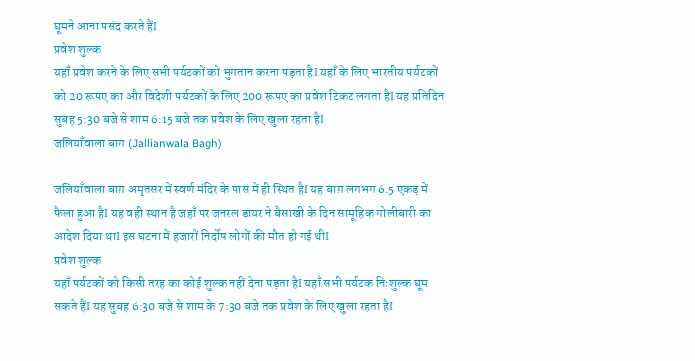घूमने आना पसंद करते हैंI
प्रवेश शुल्क
यहाँ प्रवेश करने के लिए सभी पर्यटकों को भुगतान करना पड़ता हैI यहाँ के लिए भारतीय पर्यटकों को 20 रूपए का और विदेशी पर्यटकों के लिए 200 रूपए का प्रवेश टिकट लगता हैI यह प्रतिदिन सुबह 5:30 बजे से शाम 6:15 बजे तक प्रवेश के लिए खुला रहता हैI
जलियाँवाला बाग (Jallianwala Bagh)

जलियाँवाला बाग़ अमृतसर में स्वर्ण मंदिर के पास में ही स्थित हैI यह बाग़ लगभग 6.5 एकड़ में फैला हुआ हैI यह वही स्थान है जहाँ पर जनरल डायर ने बैसाखी के दिन सामूहिक गोलीबारी का आदेश दिया थाI इस घटना में हजारों निर्दोष लोगों की मौत हो गई थीI
प्रवेश शुल्क
यहाँ पर्यटकों को किसी तरह का कोई शुल्क नहीं देना पड़ता हैI यहाँ सभी पर्यटक निःशुल्क घूम सकते हैंI यह सुबह 6:30 बजे से शाम के 7:30 बजे तक प्रवेश के लिए खुला रहता हैI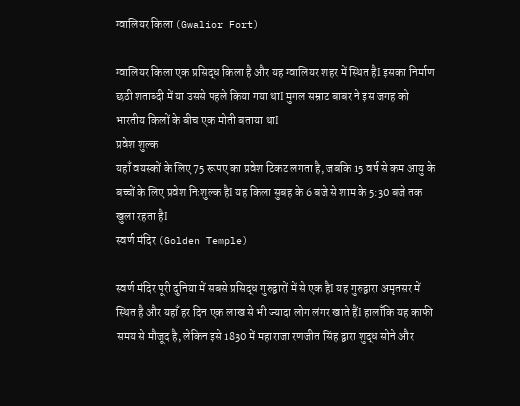ग्वालियर किला (Gwalior Fort)

ग्वालियर किला एक प्रसिद्ध किला है और यह ग्वालियर शहर में स्थित हैI इसका निर्माण छठी शताब्दी में या उससे पहले किया गया थाI मुगल सम्राट बाबर ने इस जगह को भारतीय किलों के बीच एक मोती बताया थाI
प्रवेश शुल्क
यहाँ वयस्कों के लिए 75 रूपए का प्रवेश टिकट लगता है, जबकि 15 वर्ष से कम आयु के बच्चों के लिए प्रवेश निःशुल्क हैI यह किला सुबह के 6 बजे से शाम के 5:30 बजे तक खुला रहता हैI
स्वर्ण मंदिर (Golden Temple)

स्वर्ण मंदिर पूरी दुनिया में सबसे प्रसिद्ध गुरुद्वारों में से एक हैI यह गुरुद्वारा अमृतसर में स्थित है और यहाँ हर दिन एक लाख से भी ज्यादा लोग लंगर खाते हैंI हालाँकि यह काफी समय से मौजूद है, लेकिन इसे 1830 में महाराजा रणजीत सिंह द्वारा शुद्ध सोने और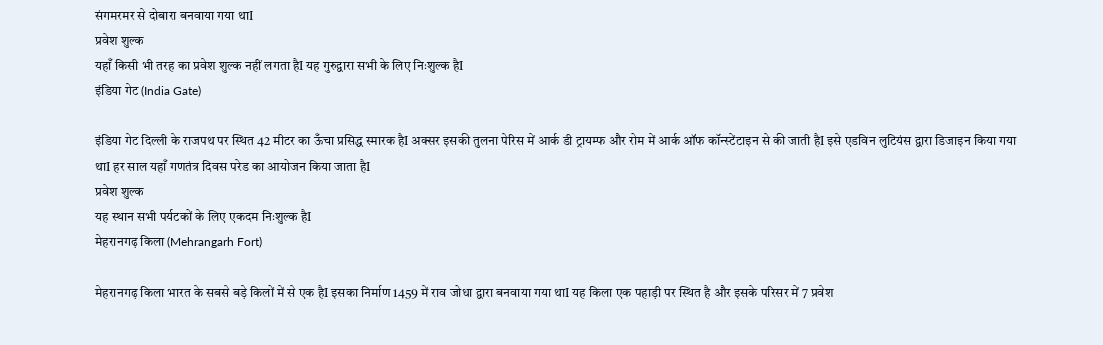संगमरमर से दोबारा बनवाया गया थाI
प्रवेश शुल्क
यहाँ किसी भी तरह का प्रवेश शुल्क नहीं लगता हैI यह गुरुद्वारा सभी के लिए निःशुल्क हैI
इंडिया गेट (India Gate)

इंडिया गेट दिल्ली के राजपथ पर स्थित 42 मीटर का ऊँचा प्रसिद्ध स्मारक हैI अक्सर इसकी तुलना पेरिस में आर्क डी ट्रायम्फ और रोम में आर्क ऑफ कॉन्स्टेंटाइन से की जाती हैI इसे एडविन लुटियंस द्वारा डिजाइन किया गया थाI हर साल यहाँ गणतंत्र दिवस परेड का आयोजन किया जाता हैI
प्रवेश शुल्क
यह स्थान सभी पर्यटकों के लिए एकदम निःशुल्क हैI
मेहरानगढ़ किला (Mehrangarh Fort)

मेहरानगढ़ किला भारत के सबसे बड़े किलों में से एक हैI इसका निर्माण 1459 में राव जोधा द्वारा बनवाया गया थाI यह किला एक पहाड़ी पर स्थित है और इसके परिसर में 7 प्रवेश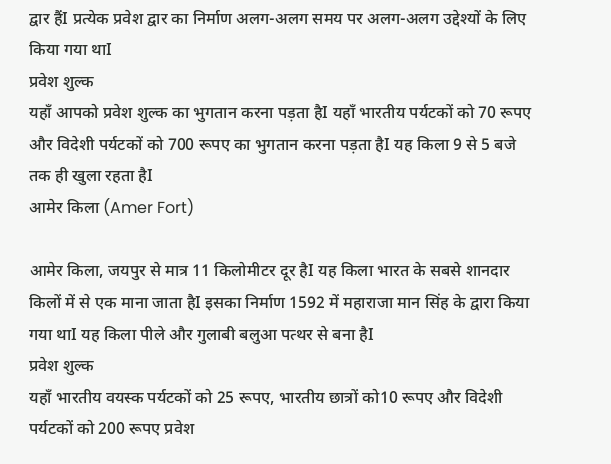द्वार हैंI प्रत्येक प्रवेश द्वार का निर्माण अलग-अलग समय पर अलग-अलग उद्देश्यों के लिए किया गया थाI
प्रवेश शुल्क
यहाँ आपको प्रवेश शुल्क का भुगतान करना पड़ता हैI यहाँ भारतीय पर्यटकों को 70 रूपए और विदेशी पर्यटकों को 700 रूपए का भुगतान करना पड़ता हैI यह किला 9 से 5 बजे तक ही खुला रहता हैI
आमेर किला (Amer Fort)

आमेर किला, जयपुर से मात्र 11 किलोमीटर दूर हैI यह किला भारत के सबसे शानदार किलों में से एक माना जाता हैI इसका निर्माण 1592 में महाराजा मान सिंह के द्वारा किया गया थाI यह किला पीले और गुलाबी बलुआ पत्थर से बना हैI
प्रवेश शुल्क
यहाँ भारतीय वयस्क पर्यटकों को 25 रूपए, भारतीय छात्रों को10 रूपए और विदेशी पर्यटकों को 200 रूपए प्रवेश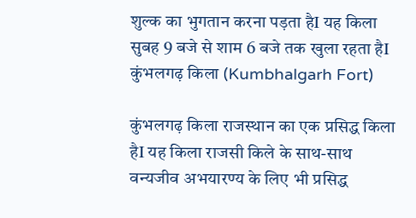शुल्क का भुगतान करना पड़ता हैI यह किला सुबह 9 बजे से शाम 6 बजे तक खुला रहता हैI
कुंभलगढ़ किला (Kumbhalgarh Fort)

कुंभलगढ़ किला राजस्थान का एक प्रसिद्ध किला हैI यह किला राजसी किले के साथ-साथ वन्यजीव अभयारण्य के लिए भी प्रसिद्ध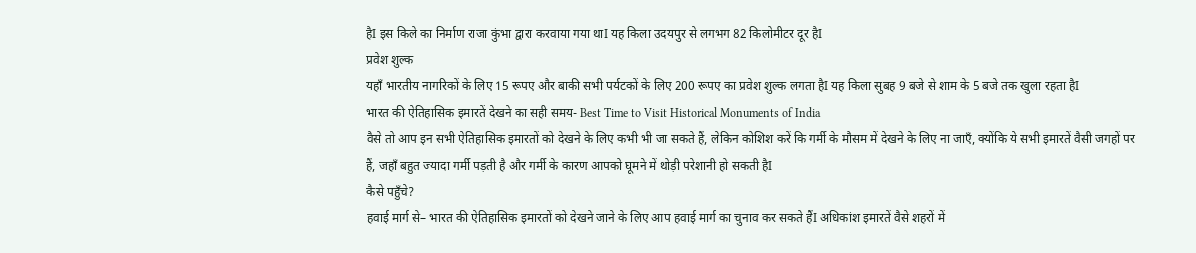हैI इस किले का निर्माण राजा कुंभा द्वारा करवाया गया थाI यह किला उदयपुर से लगभग 82 किलोमीटर दूर हैI
प्रवेश शुल्क
यहाँ भारतीय नागरिकों के लिए 15 रूपए और बाकी सभी पर्यटकों के लिए 200 रूपए का प्रवेश शुल्क लगता हैI यह किला सुबह 9 बजे से शाम के 5 बजे तक खुला रहता हैI
भारत की ऐतिहासिक इमारतें देखने का सही समय- Best Time to Visit Historical Monuments of India
वैसे तो आप इन सभी ऐतिहासिक इमारतों को देखने के लिए कभी भी जा सकते हैं, लेकिन कोशिश करें कि गर्मी के मौसम में देखने के लिए ना जाएँ, क्योंकि ये सभी इमारतें वैसी जगहों पर हैं, जहाँ बहुत ज्यादा गर्मी पड़ती है और गर्मी के कारण आपको घूमने में थोड़ी परेशानी हो सकती हैI
कैसे पहुँचे?
हवाई मार्ग से– भारत की ऐतिहासिक इमारतों को देखने जाने के लिए आप हवाई मार्ग का चुनाव कर सकते हैंI अधिकांश इमारतें वैसे शहरों में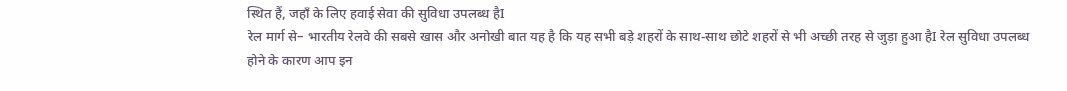स्थित हैं, जहाँ के लिए हवाई सेवा की सुविधा उपलब्ध हैI
रेल मार्ग से– भारतीय रेलवे की सबसे खास और अनोखी बात यह है कि यह सभी बड़े शहरों के साथ-साथ छोटे शहरों से भी अच्छी तरह से जुड़ा हुआ हैI रेल सुविधा उपलब्ध होने के कारण आप इन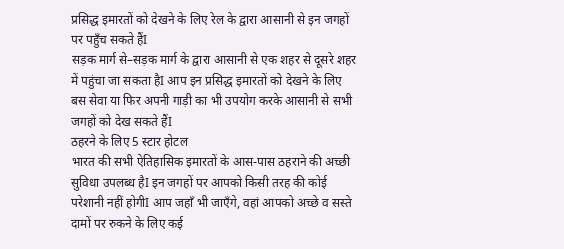प्रसिद्ध इमारतों को देखने के लिए रेल के द्वारा आसानी से इन जगहों पर पहुँच सकते हैंI
सड़क मार्ग से–सड़क मार्ग के द्वारा आसानी से एक शहर से दूसरे शहर में पहुंचा जा सकता हैI आप इन प्रसिद्ध इमारतों को देखने के लिए बस सेवा या फिर अपनी गाड़ी का भी उपयोग करके आसानी से सभी जगहों को देख सकते हैंI
ठहरने के लिए 5 स्टार होटल
भारत की सभी ऐतिहासिक इमारतों के आस-पास ठहराने की अच्छी सुविधा उपलब्ध हैI इन जगहों पर आपको किसी तरह की कोई परेशानी नहीं होगीI आप जहाँ भी जाएँगे, वहां आपको अच्छे व सस्ते दामों पर रुकने के लिए कई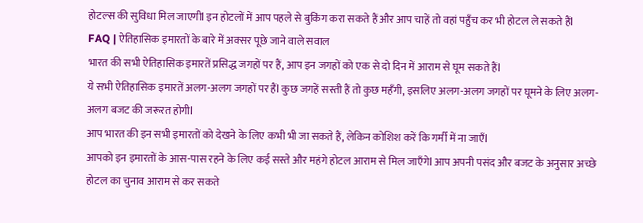होटल्स की सुविधा मिल जाएगीI इन होटलों में आप पहले से बुकिंग करा सकते हैं और आप चाहें तो वहां पहुँच कर भी होटल ले सकते हैंI
FAQ | ऐतिहासिक इमारतों के बारे में अक्सर पूछे जाने वाले सवाल
भारत की सभी ऐतिहासिक इमारतें प्रसिद्ध जगहों पर हैं, आप इन जगहों को एक से दो दिन में आराम से घूम सकते हैंI
ये सभी ऐतिहासिक इमारतें अलग-अलग जगहों पर हैंI कुछ जगहें सस्ती हैं तो कुछ महँगी, इसलिए अलग-अलग जगहों पर घूमने के लिए अलग-अलग बजट की जरूरत होगीI
आप भारत की इन सभी इमारतों को देखने के लिए कभी भी जा सकते हैं, लेकिन कोशिश करें कि गर्मी में ना जाएँI
आपको इन इमारतों के आस-पास रहने के लिए कई सस्ते और महंगे होटल आराम से मिल जाएँगेI आप अपनी पसंद और बजट के अनुसार अच्छे होटल का चुनाव आराम से कर सकते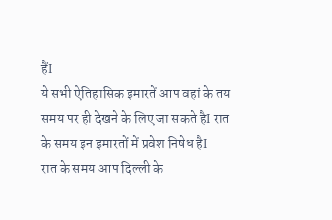हैंI
ये सभी ऐतिहासिक इमारतें आप वहां के तय समय पर ही देखने के लिए जा सकते हैI रात के समय इन इमारतों में प्रवेश निषेध हैI
रात के समय आप दिल्ली के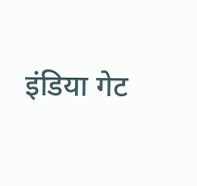इंडिया गेट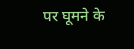पर घूमने के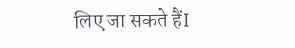लिए जा सकते हैंI